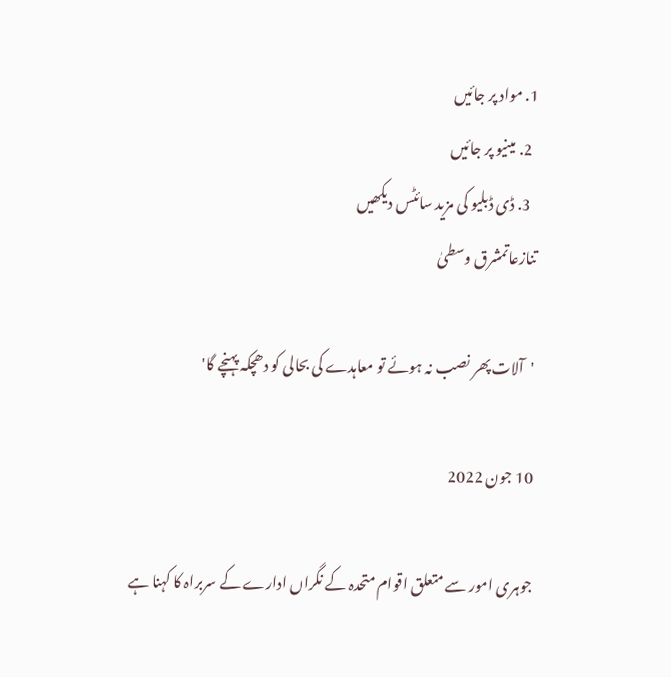1. مواد پر جائیں
  2. مینیو پر جائیں
  3. ڈی ڈبلیو کی مزید سائٹس دیکھیں
تنازعاتمشرق وسطیٰ

'آلات پھر نصب نہ ہوئے تو معاہدے کی بحالی کو دھچکہ پہنچے گا'

10 جون 2022

جوہری امور سے متعلق اقوام متحدہ کے نگراں ادارے کے سربراہ کا کہنا ہے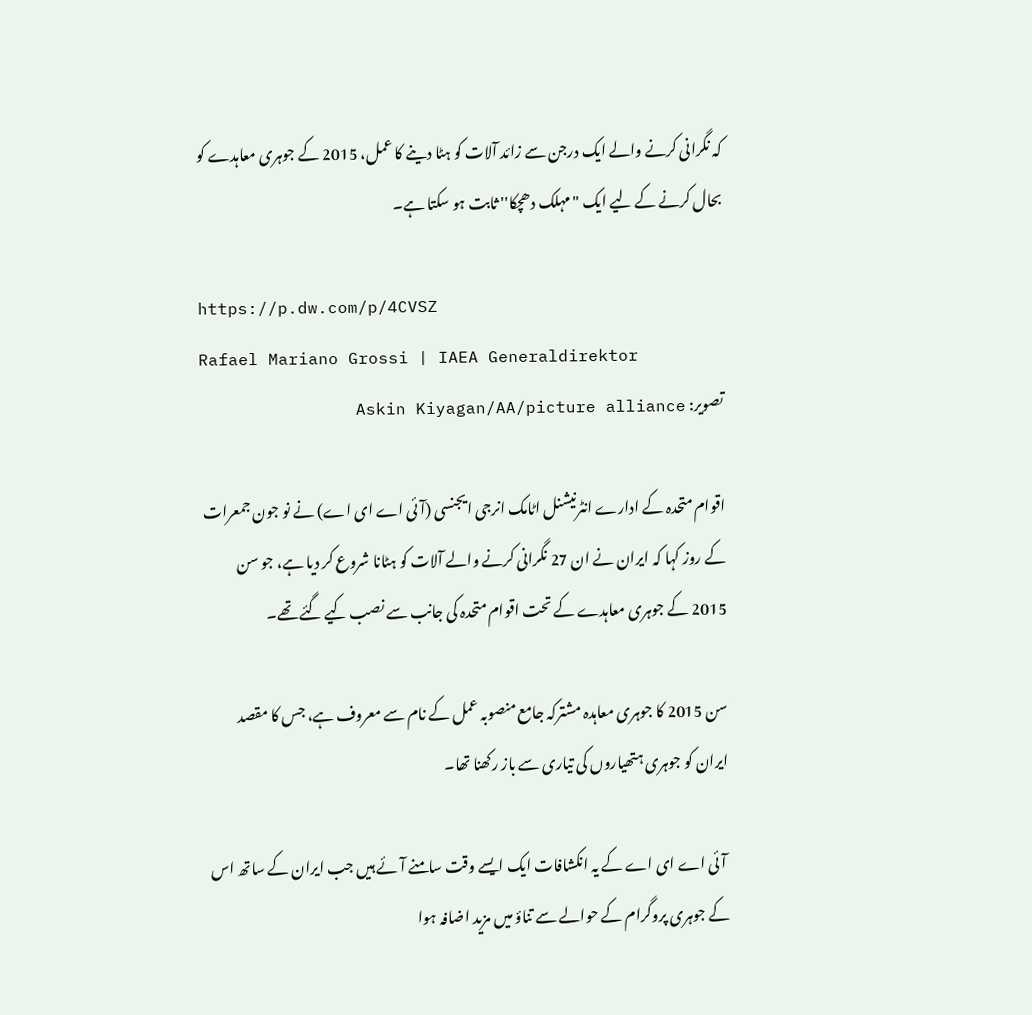کہ نگرانی کرنے والے ایک درجن سے زائد آلات کو ہٹا دینے کا عمل، 2015 کے جوہری معاہدے کو بحال کرنے کے لیے ایک "مہلک دھچکا'' ثابت ہو سکتا ہے۔

https://p.dw.com/p/4CVSZ
Rafael Mariano Grossi | IAEA Generaldirektor
تصویر: Askin Kiyagan/AA/picture alliance

اقوام متحدہ کے ادارے انٹرنیشنل اٹامک انرجی ایجنسی (آئی اے ای اے) نے نو جون جمعرات کے روز کہا کہ ایران نے ان 27 نگرانی کرنے والے آلات کو ہٹانا شروع کر دیا ہے، جو سن 2015 کے جوہری معاہدے کے تحت اقوام متحدہ کی جانب سے نصب کیے گئے تھے۔

سن 2015 کا جوہری معاہدہ مشترکہ جامع منصوبہ عمل کے نام سے معروف ہے، جس کا مقصد ایران کو جوہری ہتھیاروں کی تیاری سے باز رکھنا تھا۔

 آئی اے ای اے کے یہ انکشافات ایک ایسے وقت سامنے آئے ہیں جب ایران کے ساتھ اس کے جوہری پروگرام کے حوالے سے تناؤ میں مزید اضافہ ہوا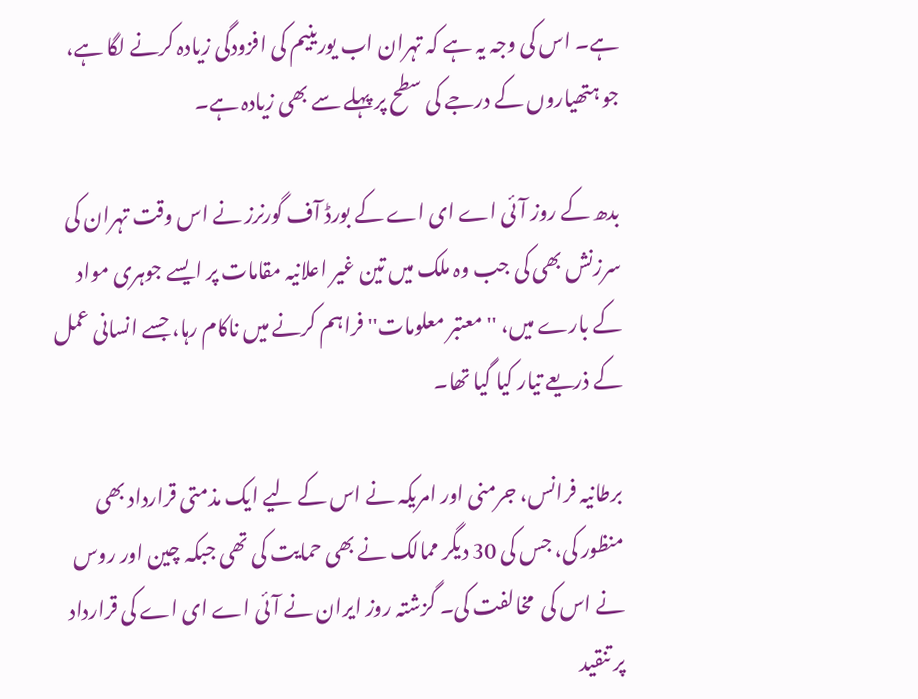ہے۔ اس کی وجہ یہ ہے کہ تہران اب یورینیم کی افزودگی زیادہ کرنے لگا ہے، جو ہتھیاروں کے درجے کی سطح پر پہلے سے بھی زیادہ ہے۔

بدھ کے روز آئی اے ای اے کے بورڈ آف گورنرز نے اس وقت تہران کی سرزنش بھی کی جب وہ ملک میں تین غیر اعلانیہ مقامات پر ایسے جوہری مواد کے بارے میں، ''معتبر معلومات'' فراہم کرنے میں ناکام رہا، جسے انسانی عمل کے ذریعے تیار کیا گیا تھا۔

برطانیہ فرانس، جرمنی اور امریکہ نے اس کے لیے ایک مذمتی قرارداد بھی منظور کی، جس کی 30 دیگر ممالک نے بھی حمایت کی تھی جبکہ چین اور روس نے اس کی  مخالفت کی۔ گزشتہ روز ایران نے آئی اے ای اے کی قرارداد پر تنقید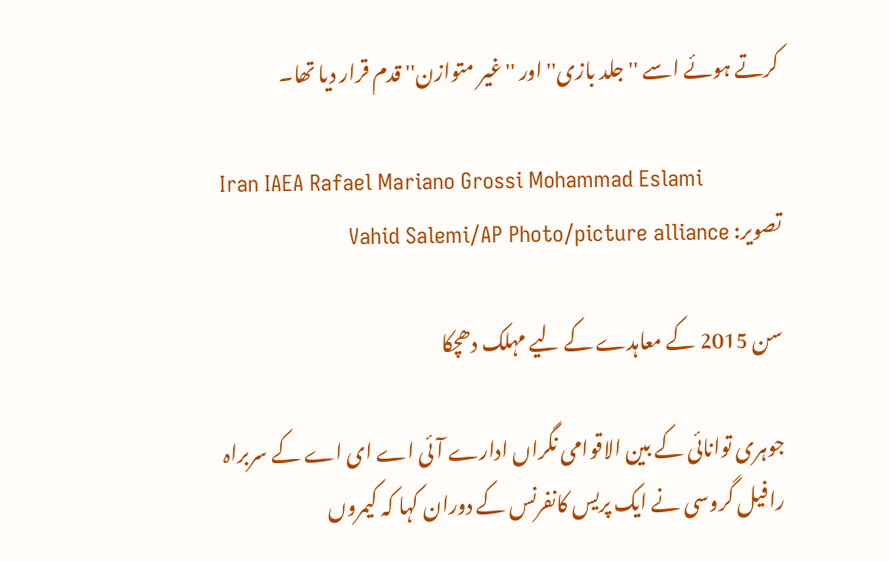کرتے ہوئے اسے ''جلد بازی'' اور ''غیر متوازن'' قدم قرار دیا تھا۔

Iran IAEA Rafael Mariano Grossi Mohammad Eslami
تصویر: Vahid Salemi/AP Photo/picture alliance

سن 2015 کے معاہدے کے لیے مہلک دھچکا

جوہری توانائی کے بین الاقوامی نگراں ادارے آئی اے ای اے کے سربراہ رافیل گروسی نے ایک پریس کانفرنس کے دوران کہا کہ کیمروں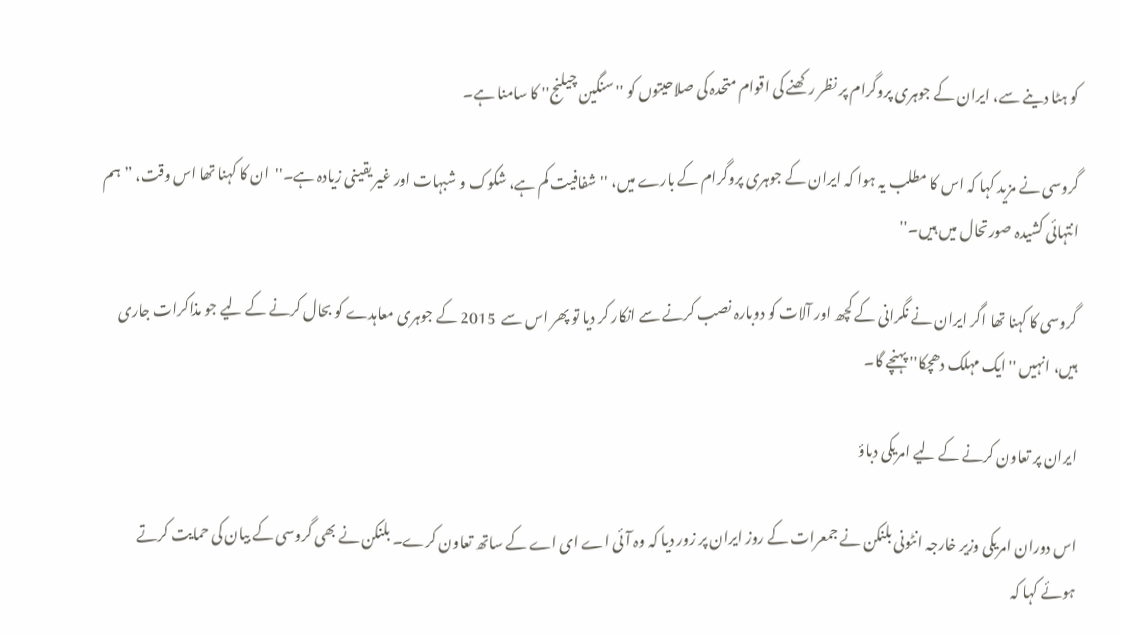کو ہٹا دینے سے، ایران کے جوہری پروگرام پر نظر رکھنے کی اقوام متحدہ کی صلاحیتوں کو ''سنگین چیلنج'' کا سامنا ہے۔

گروسی نے مزید کہا کہ اس کا مطلب یہ ہوا کہ ایران کے جوہری پروگرام کے بارے میں، ''شفافیت کم ہے، شکوک و شبہات اور غیر یقینی زیادہ ہے۔''  ان کا کہنا تھا اس وقت، ”ہم انتہائی کشیدہ صورتحال میں ہیں۔''

گروسی کا کہنا تھا اگر ایران نے نگرانی کے کچھ اور آلات کو دوبارہ نصب کرنے سے انکار کر دیا تو پھر اس سے  2015 کے جوہری معاہدے کو بحال کرنے کے لیے جو مذاکرات جاری ہیں، انہیں ''ایک مہلک دھچکا'' پہنچے گا۔

ایران پر تعاون کرنے کے لیے امریکی دباؤ

اس دوران امریکی وزیر خارجہ انٹونی بلنکن نے جمعرات کے روز ایران پر زور دیا کہ وہ آئی اے ای اے کے ساتھ تعاون کرے۔ بلنکن نے بھی گروسی کے بیان کی حمایت کرتے ہوئے کہا کہ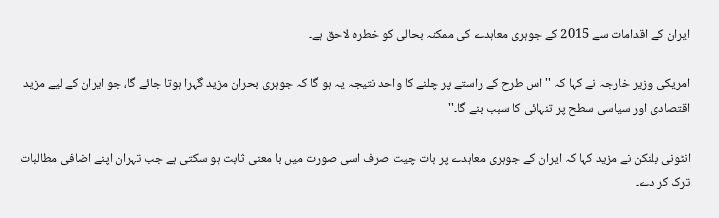ایران کے اقدامات سے 2015 کے جوہری معاہدے کی ممکنہ بحالی کو خطرہ لاحق ہے۔

امریکی وزیر خارجہ نے کہا کہ ''اس طرح کے راستے پر چلنے کا واحد نتیجہ یہ ہو گا کہ جوہری بحران مزید گہرا ہوتا جائے گا، جو ایران کے لیے مزید اقتصادی اور سیاسی سطح پر تنہائی کا سبب بنے گا۔''

انٹونی بلنکن نے مزید کہا کہ ایران کے جوہری معاہدے پر بات چیت صرف اسی صورت میں با معنی ثابت ہو سکتی ہے جب تہران اپنے اضافی مطالبات ترک کر دے۔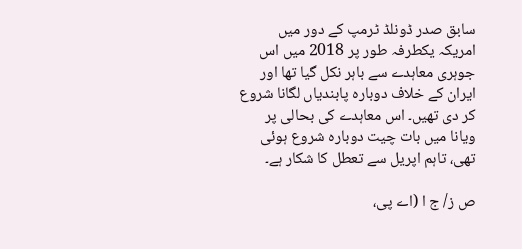سابق صدر ڈونلڈ ٹرمپ کے دور میں امریکہ یکطرفہ طور پر 2018 میں اس جوہری معاہدے سے باہر نکل گیا تھا اور ایران کے خلاف دوبارہ پابندیاں لگانا شروع کر دی تھیں۔ اس معاہدے کی بحالی پر ویانا میں بات چیت دوبارہ شروع ہوئی تھی، تاہم اپریل سے تعطل کا شکار ہے۔

ص ز/ ج ا (اے پی،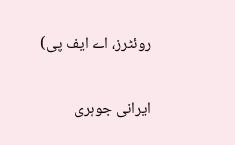روئٹرز، اے ایف پی)

ایرانی جوہری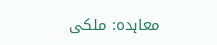معاہدہ: ملکی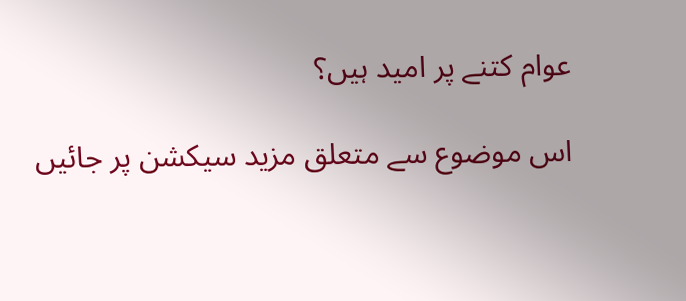عوام کتنے پر امید ہیں؟

اس موضوع سے متعلق مزید سیکشن پر جائیں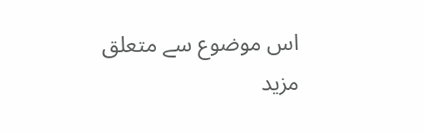اس موضوع سے متعلق مزید